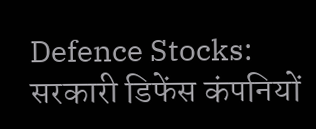Defence Stocks: सरकारी डिफेंस कंपनियों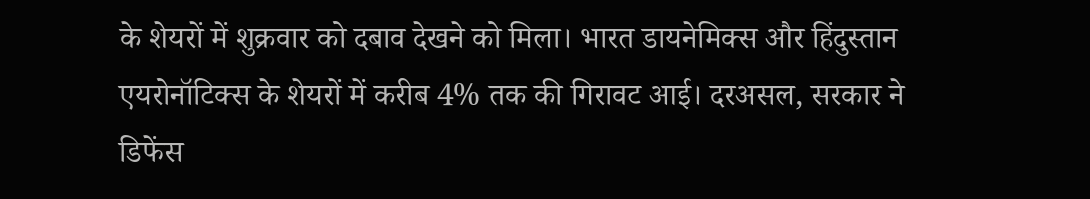के शेयरों में शुक्रवार को दबाव देखने को मिला। भारत डायनेमिक्स और हिंदुस्तान एयरोनॉटिक्स के शेयरों में करीब 4% तक की गिरावट आई। दरअसल, सरकार ने डिफेंस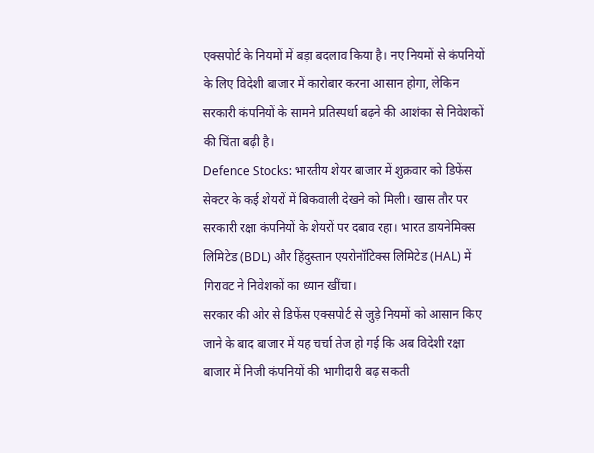एक्सपोर्ट के नियमों में बड़ा बदलाव किया है। नए नियमों से कंपनियों के लिए विदेशी बाजार में कारोबार करना आसान होगा, लेकिन सरकारी कंपनियों के सामने प्रतिस्पर्धा बढ़ने की आशंका से निवेशकों की चिंता बढ़ी है।
Defence Stocks: भारतीय शेयर बाजार में शुक्रवार को डिफेंस सेक्टर के कई शेयरों में बिकवाली देखने को मिली। खास तौर पर सरकारी रक्षा कंपनियों के शेयरों पर दबाव रहा। भारत डायनेमिक्स लिमिटेड (BDL) और हिंदुस्तान एयरोनॉटिक्स लिमिटेड (HAL) में गिरावट ने निवेशकों का ध्यान खींचा।
सरकार की ओर से डिफेंस एक्सपोर्ट से जुड़े नियमों को आसान किए जाने के बाद बाजार में यह चर्चा तेज हो गई कि अब विदेशी रक्षा बाजार में निजी कंपनियों की भागीदारी बढ़ सकती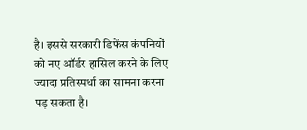है। इससे सरकारी डिफेंस कंपनियों को नए ऑर्डर हासिल करने के लिए ज्यादा प्रतिस्पर्धा का सामना करना पड़ सकता है।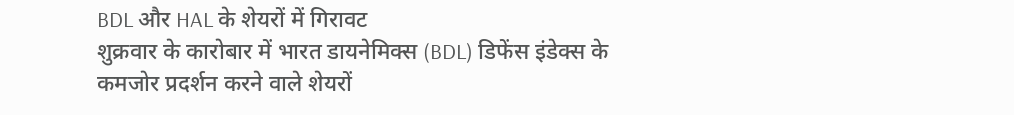BDL और HAL के शेयरों में गिरावट
शुक्रवार के कारोबार में भारत डायनेमिक्स (BDL) डिफेंस इंडेक्स के कमजोर प्रदर्शन करने वाले शेयरों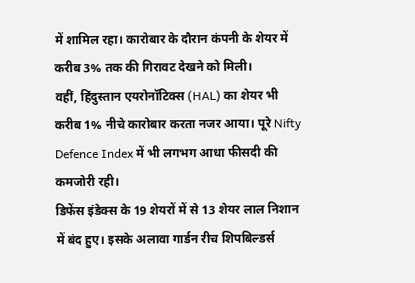में शामिल रहा। कारोबार के दौरान कंपनी के शेयर में करीब 3% तक की गिरावट देखने को मिली।
वहीं, हिंदुस्तान एयरोनॉटिक्स (HAL) का शेयर भी करीब 1% नीचे कारोबार करता नजर आया। पूरे Nifty Defence Index में भी लगभग आधा फीसदी की कमजोरी रही।
डिफेंस इंडेक्स के 19 शेयरों में से 13 शेयर लाल निशान में बंद हुए। इसके अलावा गार्डन रीच शिपबिल्डर्स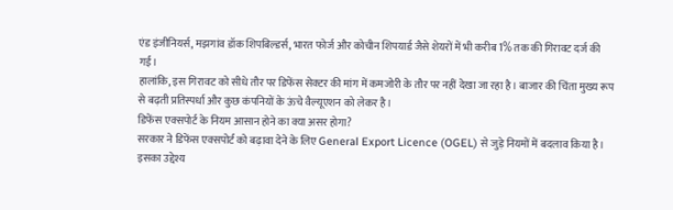एंड इंजीनियर्स, मझगांव डॉक शिपबिल्डर्स, भारत फोर्ज और कोचीन शिपयार्ड जैसे शेयरों में भी करीब 1% तक की गिरावट दर्ज की गई।
हालांकि, इस गिरावट को सीधे तौर पर डिफेंस सेक्टर की मांग में कमजोरी के तौर पर नहीं देखा जा रहा है। बाजार की चिंता मुख्य रूप से बढ़ती प्रतिस्पर्धा और कुछ कंपनियों के ऊंचे वैल्यूएशन को लेकर है।
डिफेंस एक्सपोर्ट के नियम आसान होने का क्या असर होगा?
सरकार ने डिफेंस एक्सपोर्ट को बढ़ावा देने के लिए General Export Licence (OGEL) से जुड़े नियमों में बदलाव किया है। इसका उद्देश्य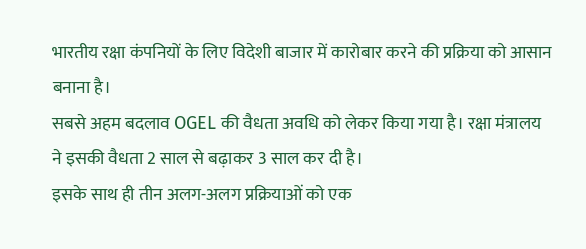भारतीय रक्षा कंपनियों के लिए विदेशी बाजार में कारोबार करने की प्रक्रिया को आसान बनाना है।
सबसे अहम बदलाव OGEL की वैधता अवधि को लेकर किया गया है। रक्षा मंत्रालय ने इसकी वैधता 2 साल से बढ़ाकर 3 साल कर दी है।
इसके साथ ही तीन अलग-अलग प्रक्रियाओं को एक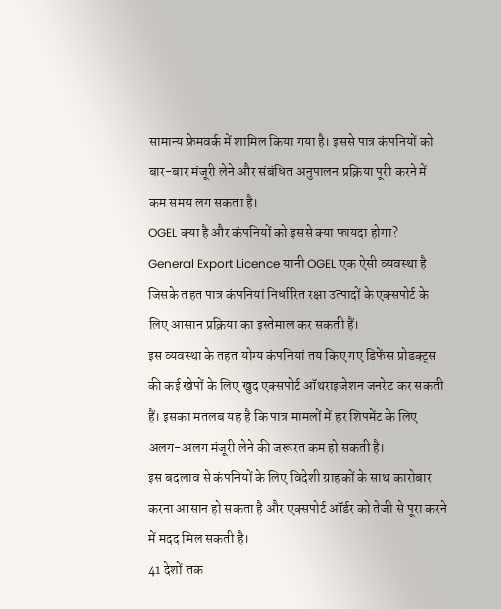सामान्य फ्रेमवर्क में शामिल किया गया है। इससे पात्र कंपनियों को बार-बार मंजूरी लेने और संबंधित अनुपालन प्रक्रिया पूरी करने में कम समय लग सकता है।
OGEL क्या है और कंपनियों को इससे क्या फायदा होगा?
General Export Licence यानी OGEL एक ऐसी व्यवस्था है जिसके तहत पात्र कंपनियां निर्धारित रक्षा उत्पादों के एक्सपोर्ट के लिए आसान प्रक्रिया का इस्तेमाल कर सकती हैं।
इस व्यवस्था के तहत योग्य कंपनियां तय किए गए डिफेंस प्रोडक्ट्स की कई खेपों के लिए खुद एक्सपोर्ट ऑथराइजेशन जनरेट कर सकती हैं। इसका मतलब यह है कि पात्र मामलों में हर शिपमेंट के लिए अलग-अलग मंजूरी लेने की जरूरत कम हो सकती है।
इस बदलाव से कंपनियों के लिए विदेशी ग्राहकों के साथ कारोबार करना आसान हो सकता है और एक्सपोर्ट ऑर्डर को तेजी से पूरा करने में मदद मिल सकती है।
41 देशों तक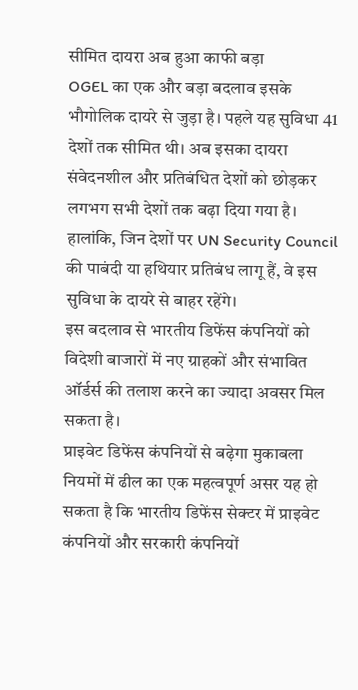सीमित दायरा अब हुआ काफी बड़ा
OGEL का एक और बड़ा बदलाव इसके भौगोलिक दायरे से जुड़ा है। पहले यह सुविधा 41 देशों तक सीमित थी। अब इसका दायरा संवेदनशील और प्रतिबंधित देशों को छोड़कर लगभग सभी देशों तक बढ़ा दिया गया है।
हालांकि, जिन देशों पर UN Security Council की पाबंदी या हथियार प्रतिबंध लागू हैं, वे इस सुविधा के दायरे से बाहर रहेंगे।
इस बदलाव से भारतीय डिफेंस कंपनियों को विदेशी बाजारों में नए ग्राहकों और संभावित ऑर्डर्स की तलाश करने का ज्यादा अवसर मिल सकता है।
प्राइवेट डिफेंस कंपनियों से बढ़ेगा मुकाबला
नियमों में ढील का एक महत्वपूर्ण असर यह हो सकता है कि भारतीय डिफेंस सेक्टर में प्राइवेट कंपनियों और सरकारी कंपनियों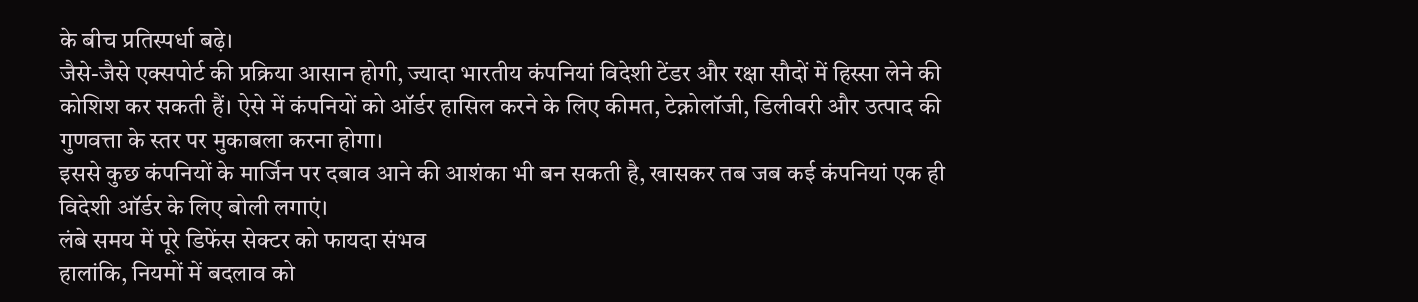के बीच प्रतिस्पर्धा बढ़े।
जैसे-जैसे एक्सपोर्ट की प्रक्रिया आसान होगी, ज्यादा भारतीय कंपनियां विदेशी टेंडर और रक्षा सौदों में हिस्सा लेने की कोशिश कर सकती हैं। ऐसे में कंपनियों को ऑर्डर हासिल करने के लिए कीमत, टेक्नोलॉजी, डिलीवरी और उत्पाद की गुणवत्ता के स्तर पर मुकाबला करना होगा।
इससे कुछ कंपनियों के मार्जिन पर दबाव आने की आशंका भी बन सकती है, खासकर तब जब कई कंपनियां एक ही विदेशी ऑर्डर के लिए बोली लगाएं।
लंबे समय में पूरे डिफेंस सेक्टर को फायदा संभव
हालांकि, नियमों में बदलाव को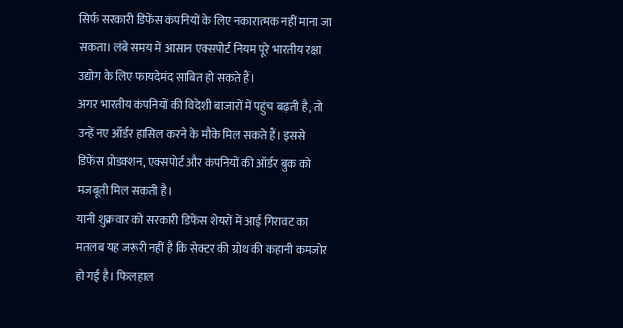सिर्फ सरकारी डिफेंस कंपनियों के लिए नकारात्मक नहीं माना जा सकता। लंबे समय में आसान एक्सपोर्ट नियम पूरे भारतीय रक्षा उद्योग के लिए फायदेमंद साबित हो सकते हैं।
अगर भारतीय कंपनियों की विदेशी बाजारों में पहुंच बढ़ती है, तो उन्हें नए ऑर्डर हासिल करने के मौके मिल सकते हैं। इससे डिफेंस प्रोडक्शन, एक्सपोर्ट और कंपनियों की ऑर्डर बुक को मजबूती मिल सकती है।
यानी शुक्रवार को सरकारी डिफेंस शेयरों में आई गिरावट का मतलब यह जरूरी नहीं है कि सेक्टर की ग्रोथ की कहानी कमजोर हो गई है। फिलहाल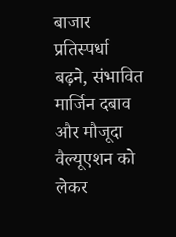बाजार प्रतिस्पर्धा बढ़ने, संभावित मार्जिन दबाव और मौजूदा वैल्यूएशन को लेकर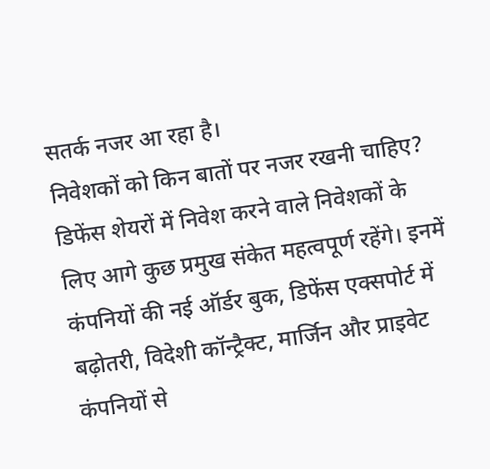सतर्क नजर आ रहा है।
निवेशकों को किन बातों पर नजर रखनी चाहिए?
डिफेंस शेयरों में निवेश करने वाले निवेशकों के लिए आगे कुछ प्रमुख संकेत महत्वपूर्ण रहेंगे। इनमें कंपनियों की नई ऑर्डर बुक, डिफेंस एक्सपोर्ट में बढ़ोतरी, विदेशी कॉन्ट्रैक्ट, मार्जिन और प्राइवेट कंपनियों से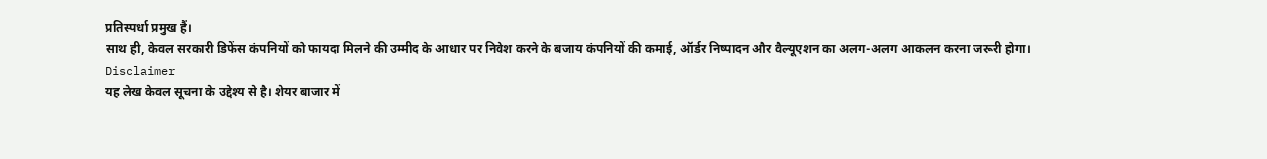प्रतिस्पर्धा प्रमुख हैं।
साथ ही, केवल सरकारी डिफेंस कंपनियों को फायदा मिलने की उम्मीद के आधार पर निवेश करने के बजाय कंपनियों की कमाई, ऑर्डर निष्पादन और वैल्यूएशन का अलग-अलग आकलन करना जरूरी होगा।
Disclaimer
यह लेख केवल सूचना के उद्देश्य से है। शेयर बाजार में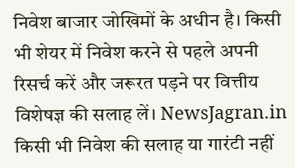निवेश बाजार जोखिमों के अधीन है। किसी भी शेयर में निवेश करने से पहले अपनी रिसर्च करें और जरूरत पड़ने पर वित्तीय विशेषज्ञ की सलाह लें। NewsJagran.in किसी भी निवेश की सलाह या गारंटी नहीं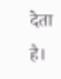देता है।